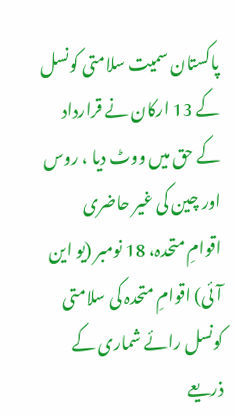پاکستان سمیت سلامتی کونسل کے 13 ارکان نے قرارداد کے حق میں ووٹ دیا ، روس اور چین کی غیر حاضری
اقوامِ متحدہ، 18 نومبر (یو این آئی) اقوامِ متحدہ کی سلامتی کونسل رائے شماری کے ذریعے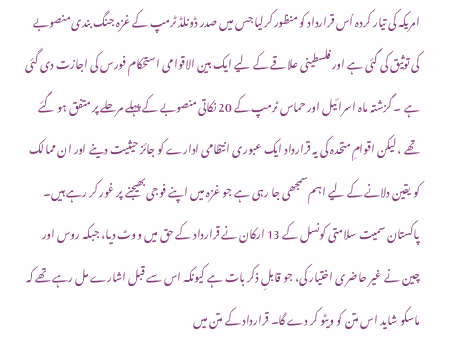امریکہ کی تیار کردہ اُس قرارداد کو منظور کرلیا جس میں صدر ڈونلڈ ٹرمپ کے غزہ جنگ بندی منصوبے کی توثیق کی گئی ہے اور فلسطینی علاقے کے لیے ایک بین الاقوامی استحکام فورس کی اجازت دی گئی ہے ۔ گزشتہ ماہ اسرائیل اور حماس ٹرمپ کے 20 نکاتی منصوبے کے پہلے مرحلے پر متفق ہو گئے تھے ، لیکن اقوامِ متحدہ کی یہ قرارداد ایک عبوری انتظامی ادارے کو جائز حیثیت دینے اور ان ممالک کو یقین دلانے کے لیے اہم سمجھی جا رہی ہے جو غزہ میں اپنے فوجی بھیجنے پر غور کر رہے ہیں۔ پاکستان سمیت سلامتی کونسل کے 13 ارکان نے قرارداد کے حق میں ووٹ دیا، جبکہ روس اور چین نے غیر حاضری اختیار کی، جو قابلِ ذکر بات ہے کیونکہ اس سے قبل اشارے مل رہے تھے کہ ماسکو شاید اس متن کو ویٹو کر دے گا۔ قرارداد کے متن میں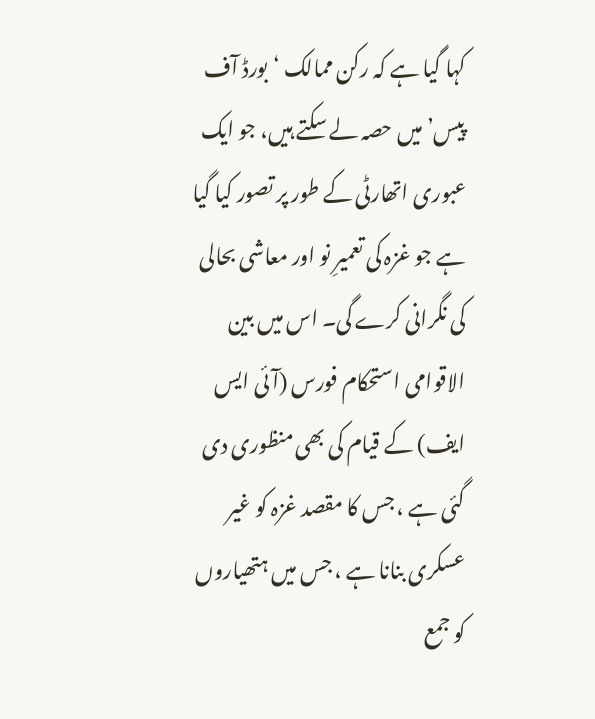کہا گیا ہے کہ رکن ممالک ‘بورڈ آف پیس’ میں حصہ لے سکتے ہیں، جو ایک عبوری اتھارٹی کے طور پر تصور کیا گیا ہے جو غزہ کی تعمیرِ نو اور معاشی بحالی کی نگرانی کرے گی۔ اس میں بین الاقوامی استحکام فورس (آئی ایس ایف) کے قیام کی بھی منظوری دی گئی ہے ، جس کا مقصد غزہ کو غیر عسکری بنانا ہے ، جس میں ہتھیاروں کو جمع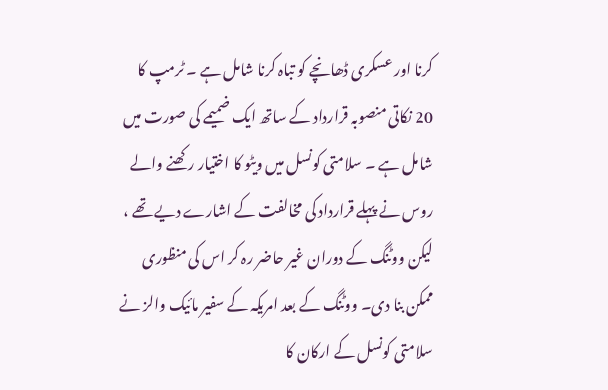کرنا اور عسکری ڈھانچے کو تباہ کرنا شامل ہے ۔ ٹرمپ کا 20 نکاتی منصوبہ قرارداد کے ساتھ ایک ضمیمے کی صورت میں شامل ہے ۔ سلامتی کونسل میں ویٹو کا اختیار رکھنے والے روس نے پہلے قرارداد کی مخالفت کے اشارے دیے تھے ، لیکن ووٹنگ کے دوران غیر حاضر رہ کر اس کی منظوری ممکن بنا دی۔ ووٹنگ کے بعد امریکہ کے سفیر مائیک والز نے سلامتی کونسل کے ارکان کا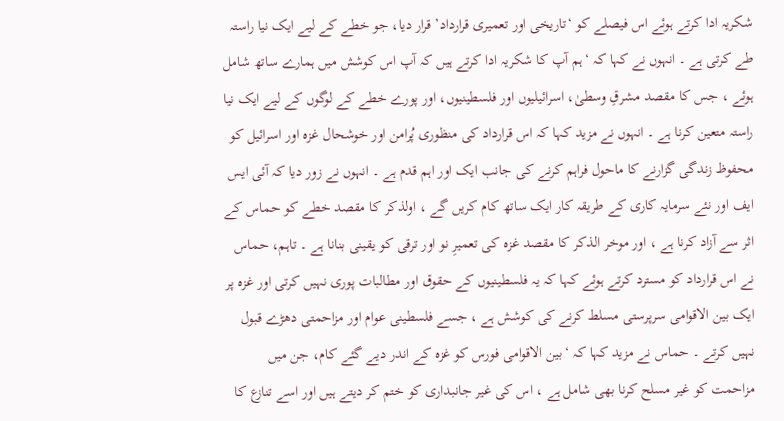شکریہ ادا کرتے ہوئے اس فیصلے کو ‘تاریخی اور تعمیری قرارداد’ قرار دیا، جو خطے کے لیے ایک نیا راستہ طے کرتی ہے ۔ انہوں نے کہا کہ ‘ہم آپ کا شکریہ ادا کرتے ہیں کہ آپ اس کوشش میں ہمارے ساتھ شامل ہوئے ، جس کا مقصد مشرقِ وسطیٰ، اسرائیلیوں اور فلسطینیوں، اور پورے خطے کے لوگوں کے لیے ایک نیا راستہ متعین کرنا ہے ۔ انہوں نے مزید کہا کہ اس قرارداد کی منظوری پُرامن اور خوشحال غزہ اور اسرائیل کو محفوظ زندگی گزارنے کا ماحول فراہم کرنے کی جانب ایک اور اہم قدم ہے ۔ انہوں نے زور دیا کہ آئی ایس ایف اور نئے سرمایہ کاری کے طریقہ کار ایک ساتھ کام کریں گے ، اولذکر کا مقصد خطے کو حماس کے اثر سے آزاد کرنا ہے ، اور موخر الذکر کا مقصد غزہ کی تعمیرِ نو اور ترقی کو یقینی بنانا ہے ۔ تاہم، حماس نے اس قرارداد کو مسترد کرتے ہوئے کہا کہ یہ فلسطینیوں کے حقوق اور مطالبات پوری نہیں کرتی اور غزہ پر ایک بین الاقوامی سرپرستی مسلط کرنے کی کوشش ہے ، جسے فلسطینی عوام اور مزاحمتی دھڑے قبول نہیں کرتے ۔ حماس نے مزید کہا کہ ‘بین الاقوامی فورس کو غزہ کے اندر دیے گئے کام، جن میں مزاحمت کو غیر مسلح کرنا بھی شامل ہے ، اس کی غیر جانبداری کو ختم کر دیتے ہیں اور اسے تنازع کا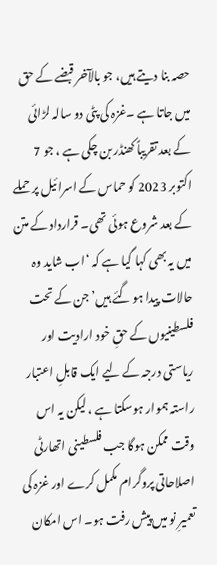حصہ بنا دیتے ہیں، جو بالآخر قبضے کے حق میں جاتا ہے ۔غزہ کی پٹی دو سالہ لڑائی کے بعد تقریباً کھنڈر بن چکی ہے ، جو 7 اکتوبر 2023 کو حماس کے اسرائیل پر حملے کے بعد شروع ہوئی تھی۔ قرارداد کے متن میں یہ بھی کہا گیا ہے کہ ‘اب شاید وہ حالات پیدا ہو گئے ہیں’ جن کے تحت فلسطینیوں کے حقِ خود ارادیت اور ریاستی درجہ کے لیے ایک قابلِ اعتبار راستہ ہموار ہوسکتا ہے ، لیکن یہ اس وقت ممکن ہوگا جب فلسطینی اتھارٹی اصلاحاتی پروگرام مکمل کرے اور غزہ کی تعمیرِ نو میں پیش رفت ہو۔ اس امکان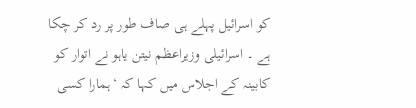کو اسرائیل پہلے ہی صاف طور پر رد کر چکا ہے ۔ اسرائیلی وزیراعظم نیتن یاہو نے اتوار کو کابینہ کے اجلاس میں کہا کہ ‘ہمارا کسی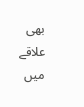بھی علاقے میں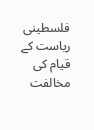فلسطینی ریاست کے قیام کی مخالفت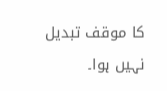کا موقف تبدیل نہیں ہوا۔